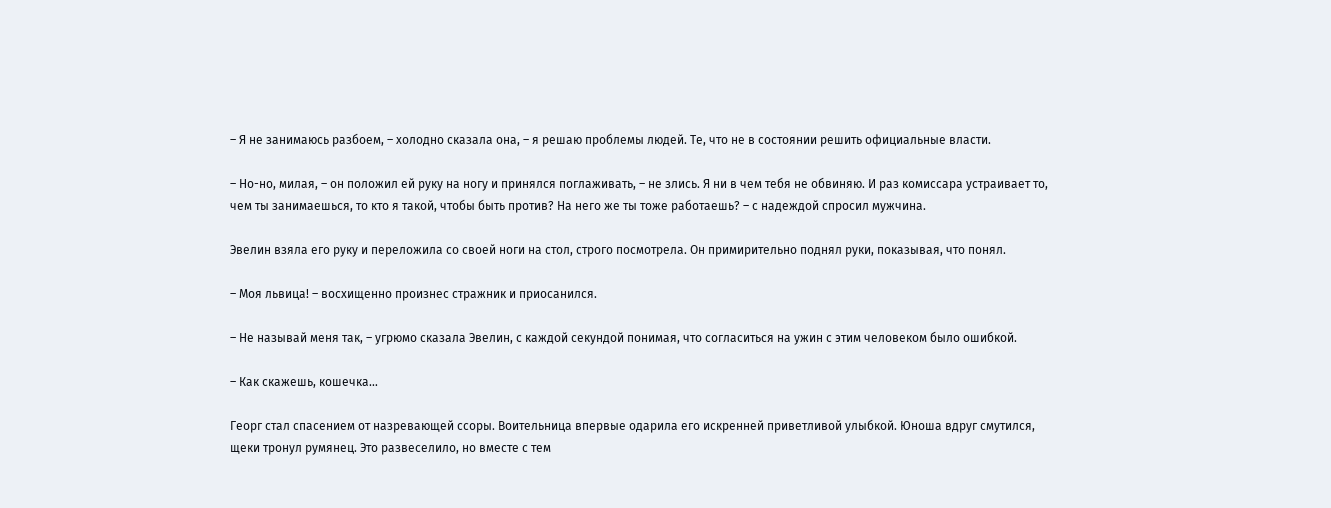– Я не занимаюсь разбоем, – холодно сказала она, – я решаю проблемы людей. Те, что не в состоянии решить официальные власти.

– Но-но, милая, – он положил ей руку на ногу и принялся поглаживать, – не злись. Я ни в чем тебя не обвиняю. И раз комиссара устраивает то, чем ты занимаешься, то кто я такой, чтобы быть против? На него же ты тоже работаешь? – с надеждой спросил мужчина.

Эвелин взяла его руку и переложила со своей ноги на стол, строго посмотрела. Он примирительно поднял руки, показывая, что понял.

– Моя львица! – восхищенно произнес стражник и приосанился.

– Не называй меня так, – угрюмо сказала Эвелин, с каждой секундой понимая, что согласиться на ужин с этим человеком было ошибкой.

– Как скажешь, кошечка…

Георг стал спасением от назревающей ссоры. Воительница впервые одарила его искренней приветливой улыбкой. Юноша вдруг смутился, щеки тронул румянец. Это развеселило, но вместе с тем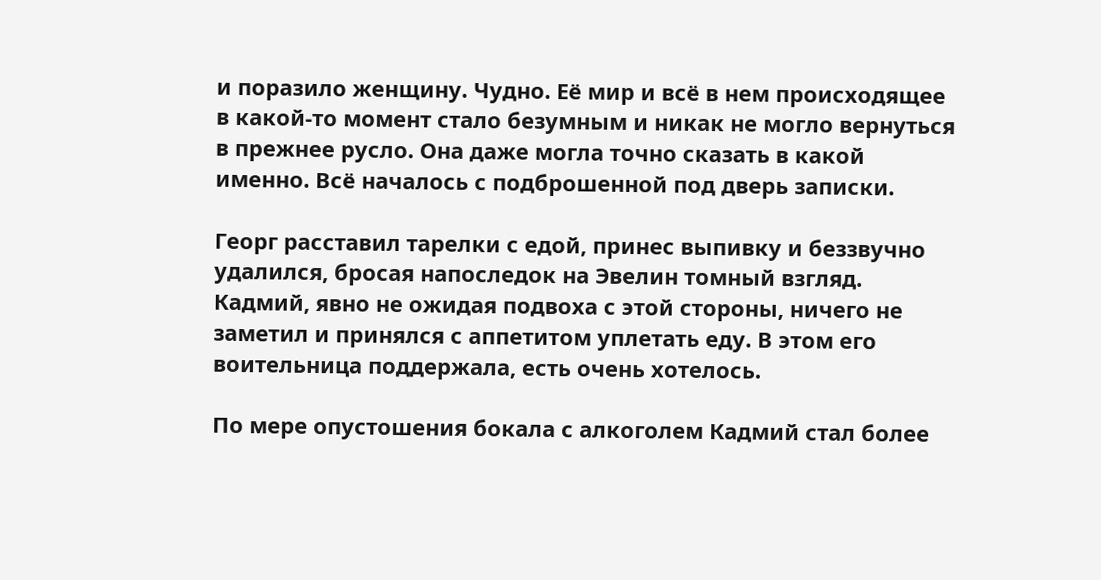и поразило женщину. Чудно. Её мир и всё в нем происходящее в какой-то момент стало безумным и никак не могло вернуться в прежнее русло. Она даже могла точно сказать в какой именно. Всё началось с подброшенной под дверь записки.

Георг расставил тарелки с едой, принес выпивку и беззвучно удалился, бросая напоследок на Эвелин томный взгляд. Кадмий, явно не ожидая подвоха с этой стороны, ничего не заметил и принялся с аппетитом уплетать еду. В этом его воительница поддержала, есть очень хотелось.

По мере опустошения бокала с алкоголем Кадмий стал более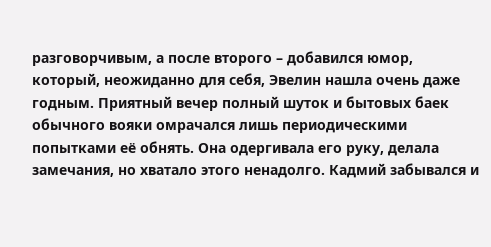разговорчивым, а после второго – добавился юмор, который, неожиданно для себя, Эвелин нашла очень даже годным. Приятный вечер полный шуток и бытовых баек обычного вояки омрачался лишь периодическими попытками её обнять. Она одергивала его руку, делала замечания, но хватало этого ненадолго. Кадмий забывался и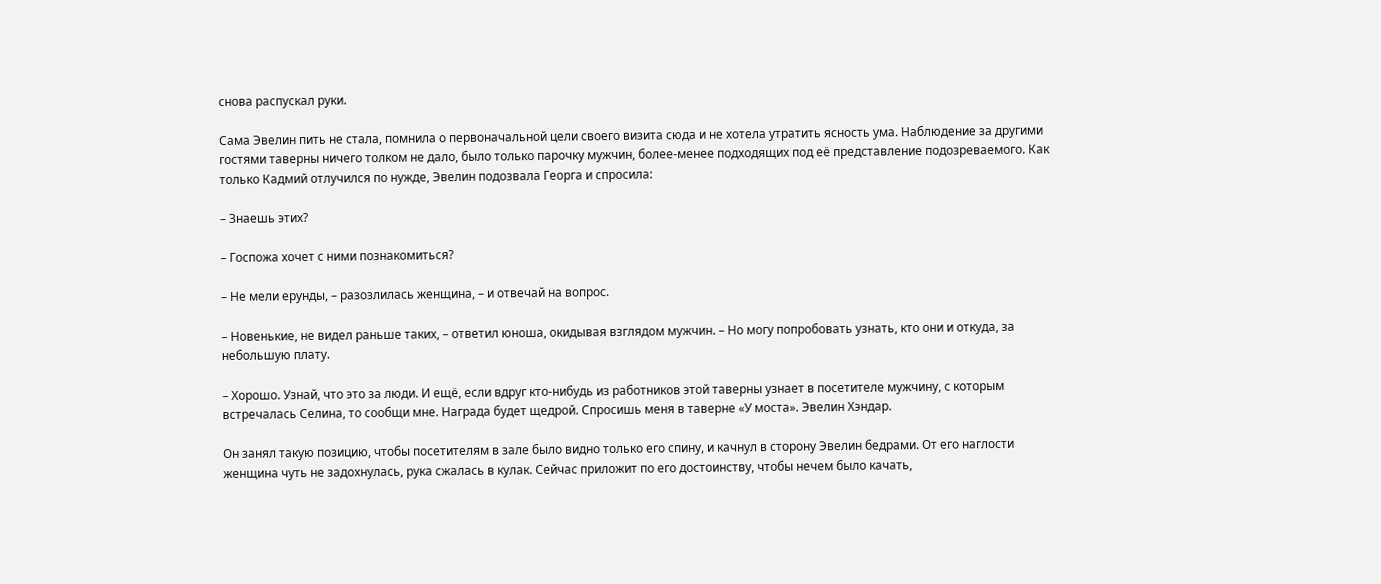снова распускал руки.

Сама Эвелин пить не стала, помнила о первоначальной цели своего визита сюда и не хотела утратить ясность ума. Наблюдение за другими гостями таверны ничего толком не дало, было только парочку мужчин, более-менее подходящих под её представление подозреваемого. Как только Кадмий отлучился по нужде, Эвелин подозвала Георга и спросила:

– Знаешь этих?

– Госпожа хочет с ними познакомиться?

– Не мели ерунды, – разозлилась женщина, – и отвечай на вопрос.

– Новенькие, не видел раньше таких, – ответил юноша, окидывая взглядом мужчин. – Но могу попробовать узнать, кто они и откуда, за небольшую плату.

– Хорошо. Узнай, что это за люди. И ещё, если вдруг кто-нибудь из работников этой таверны узнает в посетителе мужчину, с которым встречалась Селина, то сообщи мне. Награда будет щедрой. Спросишь меня в таверне «У моста». Эвелин Хэндар.

Он занял такую позицию, чтобы посетителям в зале было видно только его спину, и качнул в сторону Эвелин бедрами. От его наглости женщина чуть не задохнулась, рука сжалась в кулак. Сейчас приложит по его достоинству, чтобы нечем было качать,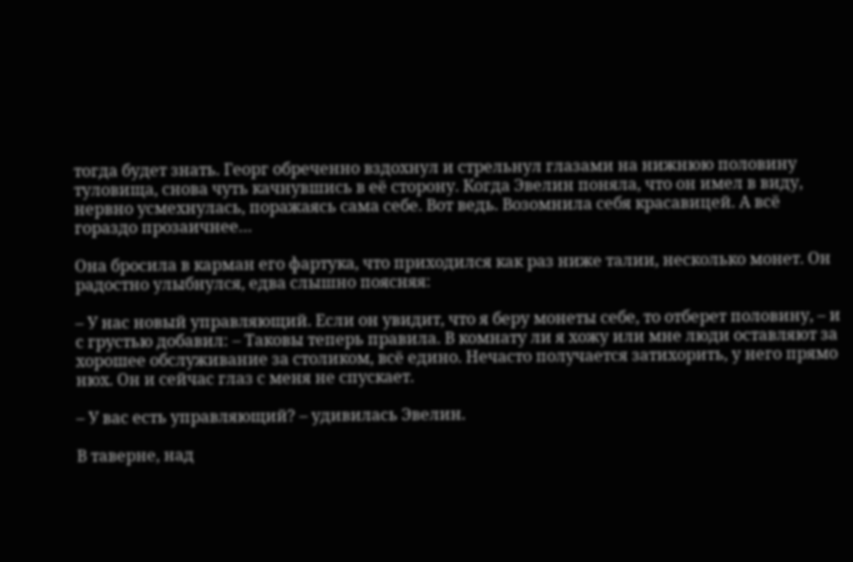тогда будет знать. Георг обреченно вздохнул и стрельнул глазами на нижнюю половину туловища, снова чуть качнувшись в её сторону. Когда Эвелин поняла, что он имел в виду, нервно усмехнулась, поражаясь сама себе. Вот ведь. Возомнила себя красавицей. А всё гораздо прозаичнее…

Она бросила в карман его фартука, что приходился как раз ниже талии, несколько монет. Он радостно улыбнулся, едва слышно поясняя:

– У нас новый управляющий. Если он увидит, что я беру монеты себе, то отберет половину, – и с грустью добавил: – Таковы теперь правила. В комнату ли я хожу или мне люди оставляют за хорошее обслуживание за столиком, всё едино. Нечасто получается затихорить, у него прямо нюх. Он и сейчас глаз с меня не спускает.

– У вас есть управляющий? – удивилась Эвелин.

В таверне, над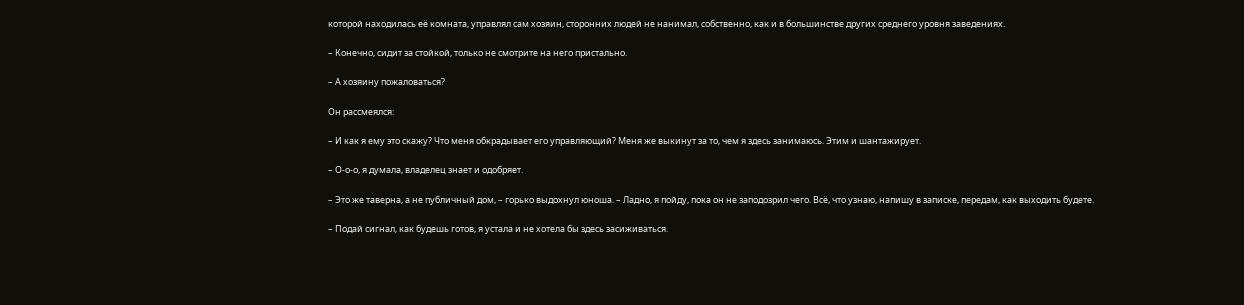которой находилась её комната, управлял сам хозяин, сторонних людей не нанимал, собственно, как и в большинстве других среднего уровня заведениях.

– Конечно, сидит за стойкой, только не смотрите на него пристально.

– А хозяину пожаловаться?

Он рассмеялся:

– И как я ему это скажу? Что меня обкрадывает его управляющий? Меня же выкинут за то, чем я здесь занимаюсь. Этим и шантажирует.

– О-о-о, я думала, владелец знает и одобряет.

– Это же таверна, а не публичный дом, – горько выдохнул юноша. – Ладно, я пойду, пока он не заподозрил чего. Всё, что узнаю, напишу в записке, передам, как выходить будете.

– Подай сигнал, как будешь готов, я устала и не хотела бы здесь засиживаться.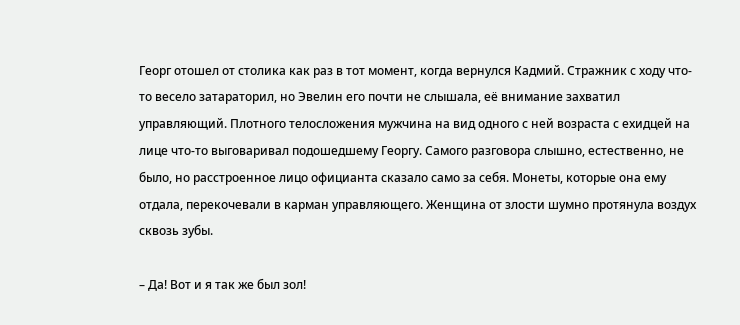Георг отошел от столика как раз в тот момент, когда вернулся Кадмий. Стражник с ходу что-то весело затараторил, но Эвелин его почти не слышала, её внимание захватил управляющий. Плотного телосложения мужчина на вид одного с ней возраста с ехидцей на лице что-то выговаривал подошедшему Георгу. Самого разговора слышно, естественно, не было, но расстроенное лицо официанта сказало само за себя. Монеты, которые она ему отдала, перекочевали в карман управляющего. Женщина от злости шумно протянула воздух сквозь зубы.

– Да! Вот и я так же был зол!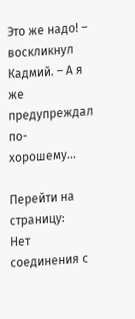Это же надо! – воскликнул Кадмий. – А я же предупреждал по-хорошему…

Перейти на страницу:
Нет соединения с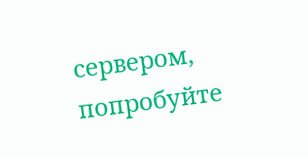сервером, попробуйте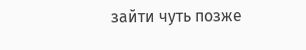зайти чуть позже